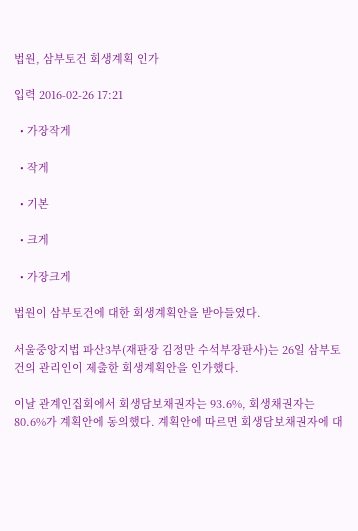법원, 삼부토건 회생계획 인가

입력 2016-02-26 17:21

  • 가장작게

  • 작게

  • 기본

  • 크게

  • 가장크게

법원이 삼부토건에 대한 회생계획안을 받아들였다.

서울중앙지법 파산3부(재판장 김정만 수석부장판사)는 26일 삼부토건의 관리인이 제출한 회생계획안을 인가했다.

이날 관계인집회에서 회생담보채권자는 93.6%, 회생채권자는 80.6%가 계획안에 동의했다. 계획안에 따르면 회생담보채권자에 대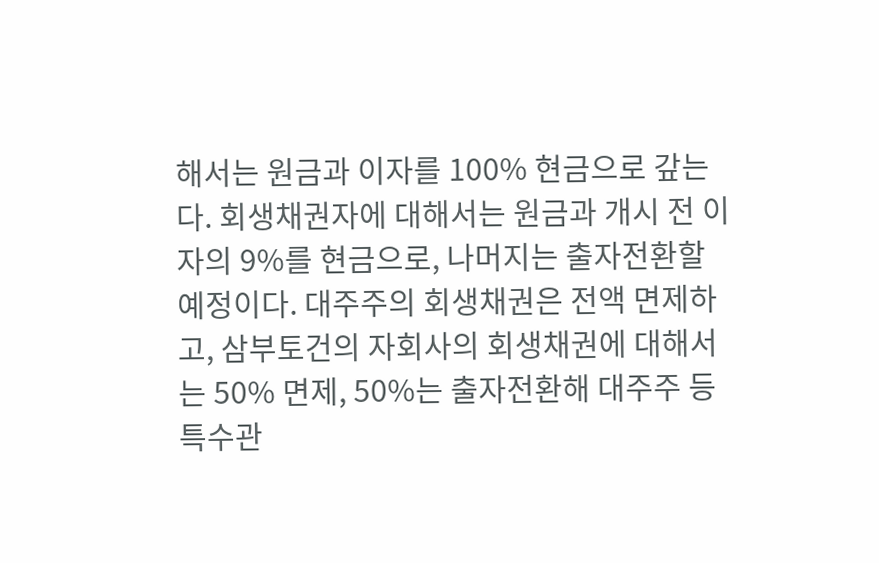해서는 원금과 이자를 100% 현금으로 갚는다. 회생채권자에 대해서는 원금과 개시 전 이자의 9%를 현금으로, 나머지는 출자전환할 예정이다. 대주주의 회생채권은 전액 면제하고, 삼부토건의 자회사의 회생채권에 대해서는 50% 면제, 50%는 출자전환해 대주주 등 특수관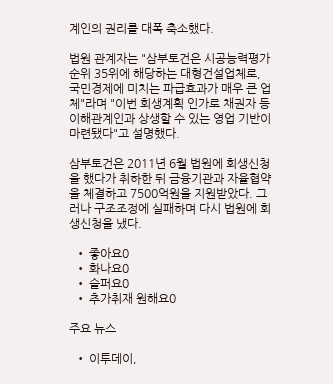계인의 권리를 대폭 축소했다.

법원 관계자는 "삼부토건은 시공능력평가순위 35위에 해당하는 대형건설업체로, 국민경제에 미치는 파급효과가 매우 큰 업체"라며 "이번 회생계획 인가로 채권자 등 이해관계인과 상생할 수 있는 영업 기반이 마련됐다"고 설명했다.

삼부토건은 2011년 6월 법원에 회생신청을 했다가 취하한 뒤 금융기관과 자율협약을 체결하고 7500억원을 지원받았다. 그러나 구조조정에 실패하며 다시 법원에 회생신청을 냈다.

  • 좋아요0
  • 화나요0
  • 슬퍼요0
  • 추가취재 원해요0

주요 뉴스

  • 이투데이,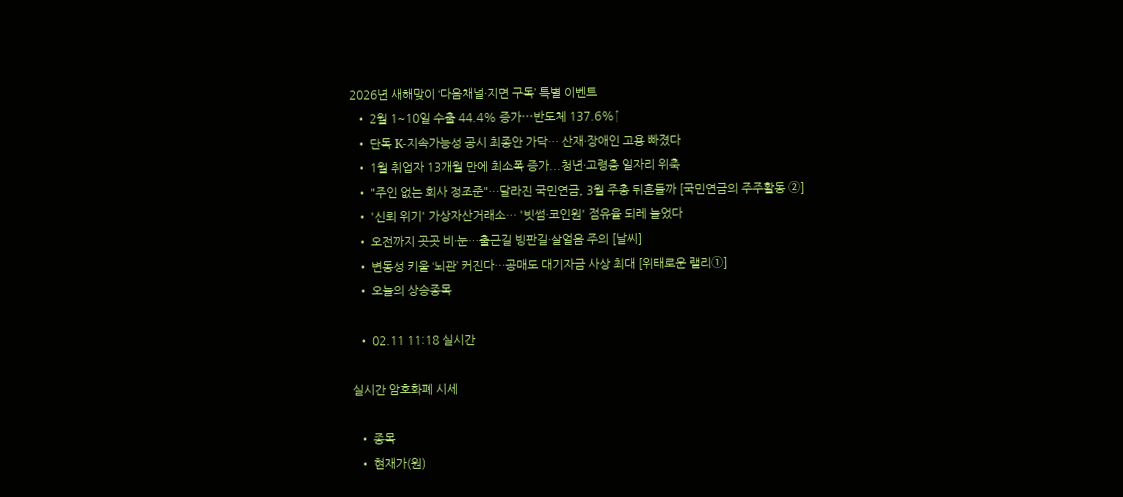2026년 새해맞이 ‘다음채널·지면 구독’ 특별 이벤트
  • 2월 1~10일 수출 44.4% 증가⋯반도체 137.6%↑
  • 단독 K-지속가능성 공시 최종안 가닥… 산재·장애인 고용 빠졌다
  • 1월 취업자 13개월 만에 최소폭 증가...청년·고령층 일자리 위축
  • "주인 없는 회사 정조준"…달라진 국민연금, 3월 주총 뒤흔들까 [국민연금의 주주활동 ②]
  • '신뢰 위기' 가상자산거래소… '빗썸·코인원' 점유율 되레 늘었다
  • 오전까지 곳곳 비·눈…출근길 빙판길·살얼음 주의 [날씨]
  • 변동성 키울 ‘뇌관’ 커진다…공매도 대기자금 사상 최대 [위태로운 랠리①]
  • 오늘의 상승종목

  • 02.11 11:18 실시간

실시간 암호화폐 시세

  • 종목
  • 현재가(원)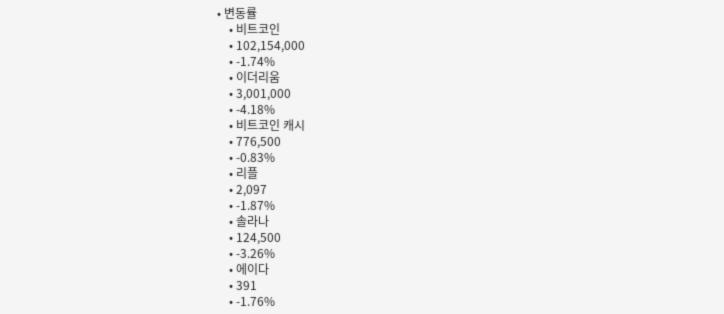• 변동률
    • 비트코인
    • 102,154,000
    • -1.74%
    • 이더리움
    • 3,001,000
    • -4.18%
    • 비트코인 캐시
    • 776,500
    • -0.83%
    • 리플
    • 2,097
    • -1.87%
    • 솔라나
    • 124,500
    • -3.26%
    • 에이다
    • 391
    • -1.76%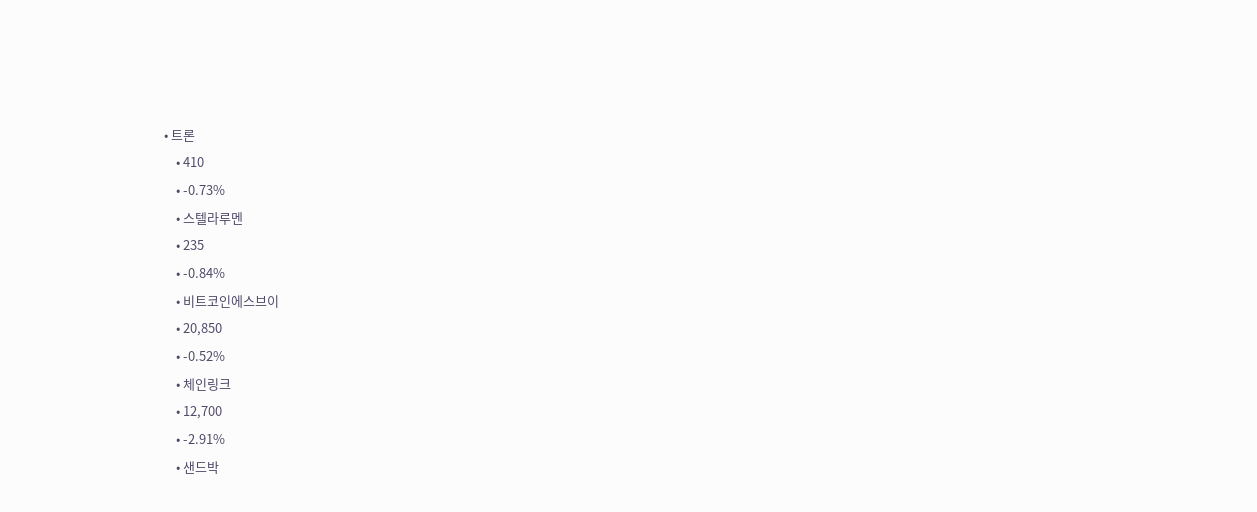• 트론
    • 410
    • -0.73%
    • 스텔라루멘
    • 235
    • -0.84%
    • 비트코인에스브이
    • 20,850
    • -0.52%
    • 체인링크
    • 12,700
    • -2.91%
    • 샌드박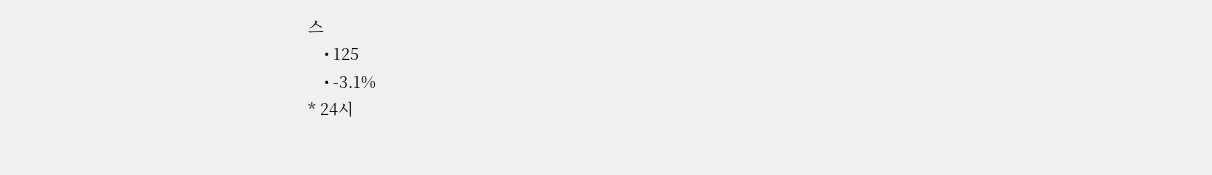스
    • 125
    • -3.1%
* 24시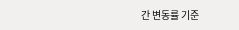간 변동률 기준